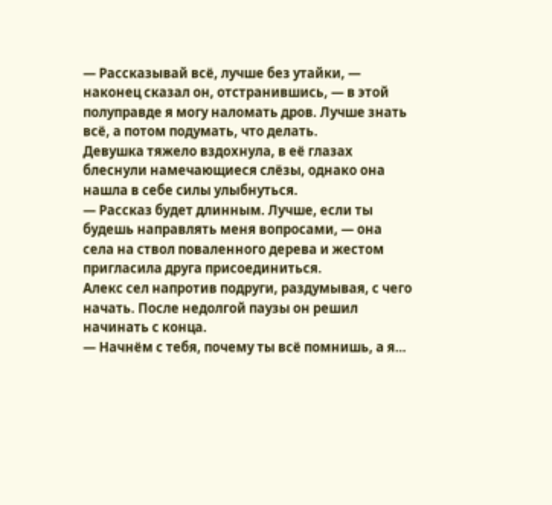— Рассказывай всё, лучше без утайки, — наконец сказал он, отстранившись, — в этой полуправде я могу наломать дров. Лучше знать всё, а потом подумать, что делать.
Девушка тяжело вздохнула, в её глазах блеснули намечающиеся слёзы, однако она нашла в себе силы улыбнуться.
— Рассказ будет длинным. Лучше, если ты будешь направлять меня вопросами, — она села на ствол поваленного дерева и жестом пригласила друга присоединиться.
Алекс сел напротив подруги, раздумывая, с чего начать. После недолгой паузы он решил начинать с конца.
— Начнём с тебя, почему ты всё помнишь, а я…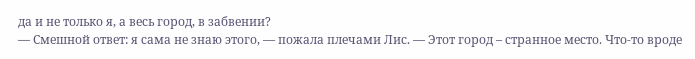да и не только я, а весь город, в забвении?
— Смешной ответ: я сама не знаю этого, — пожала плечами Лис. — Этот город – странное место. Что-то вроде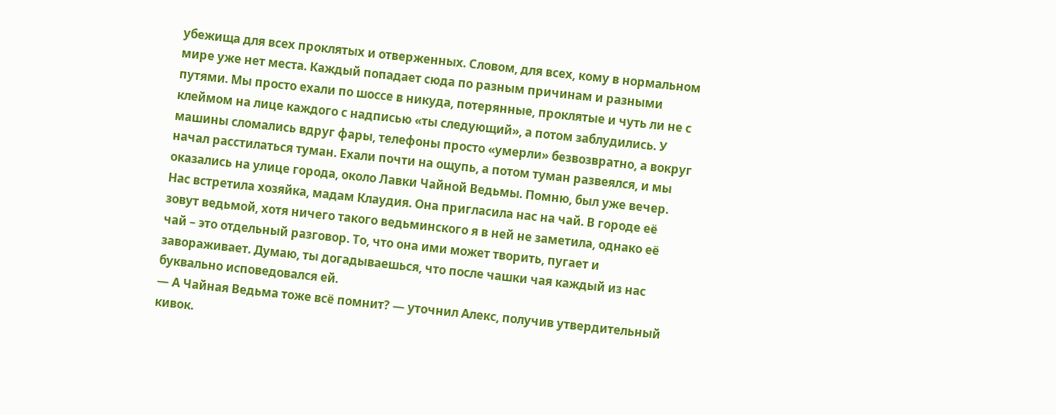убежища для всех проклятых и отверженных. Словом, для всех, кому в нормальном мире уже нет места. Каждый попадает сюда по разным причинам и разными путями. Мы просто ехали по шоссе в никуда, потерянные, проклятые и чуть ли не с клеймом на лице каждого с надписью «ты следующий», а потом заблудились. У машины сломались вдруг фары, телефоны просто «умерли» безвозвратно, а вокруг начал расстилаться туман. Ехали почти на ощупь, а потом туман развеялся, и мы оказались на улице города, около Лавки Чайной Ведьмы. Помню, был уже вечер. Нас встретила хозяйка, мадам Клаудия. Она пригласила нас на чай. В городе её зовут ведьмой, хотя ничего такого ведьминского я в ней не заметила, однако её чай – это отдельный разговор. То, что она ими может творить, пугает и завораживает. Думаю, ты догадываешься, что после чашки чая каждый из нас буквально исповедовался ей.
— А Чайная Ведьма тоже всё помнит? — уточнил Алекс, получив утвердительный кивок.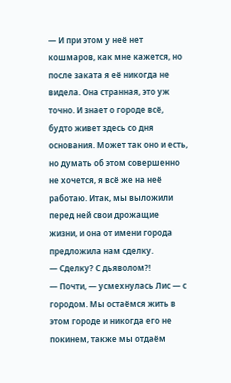— И при этом у неё нет кошмаров, как мне кажется, но после заката я её никогда не видела. Она странная, это уж точно. И знает о городе всё, будто живет здесь со дня основания. Может так оно и есть, но думать об этом совершенно не хочется, я всё же на неё работаю. Итак, мы выложили перед ней свои дрожащие жизни, и она от имени города предложила нам сделку.
— Сделку? С дьяволом?!
— Почти, — усмехнулась Лис — с городом. Мы остаёмся жить в этом городе и никогда его не покинем, также мы отдаём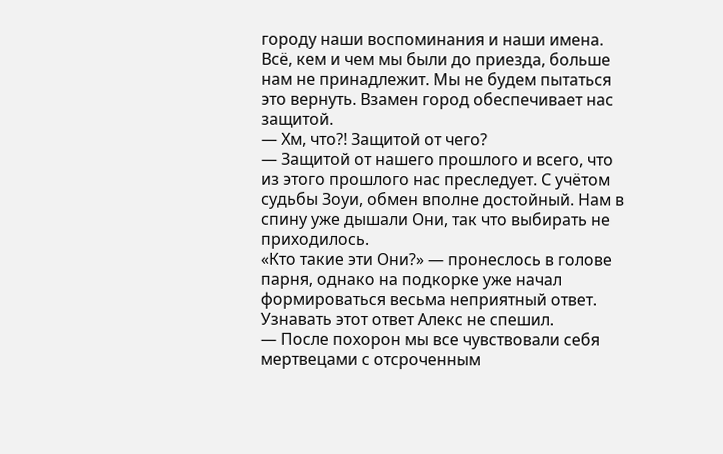городу наши воспоминания и наши имена. Всё, кем и чем мы были до приезда, больше нам не принадлежит. Мы не будем пытаться это вернуть. Взамен город обеспечивает нас защитой.
— Хм, что?! Защитой от чего?
— Защитой от нашего прошлого и всего, что из этого прошлого нас преследует. С учётом судьбы Зоуи, обмен вполне достойный. Нам в спину уже дышали Они, так что выбирать не приходилось.
«Кто такие эти Они?» — пронеслось в голове парня, однако на подкорке уже начал формироваться весьма неприятный ответ.
Узнавать этот ответ Алекс не спешил.
— После похорон мы все чувствовали себя мертвецами с отсроченным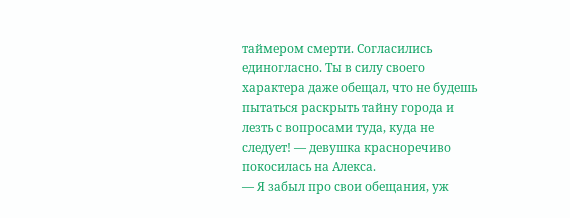таймером смерти. Согласились единогласно. Ты в силу своего характера даже обещал, что не будешь пытаться раскрыть тайну города и лезть с вопросами туда, куда не следует! — девушка красноречиво покосилась на Алекса.
— Я забыл про свои обещания, уж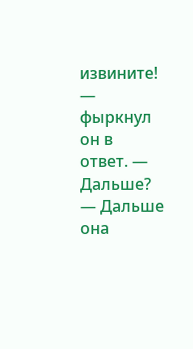извините! — фыркнул он в ответ. — Дальше?
— Дальше она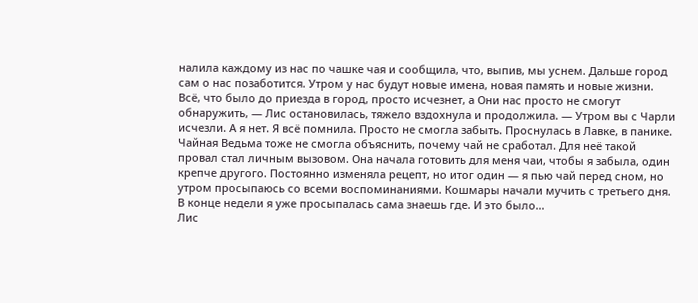налила каждому из нас по чашке чая и сообщила, что, выпив, мы уснем. Дальше город сам о нас позаботится. Утром у нас будут новые имена, новая память и новые жизни. Всё, что было до приезда в город, просто исчезнет, а Они нас просто не смогут обнаружить, — Лис остановилась, тяжело вздохнула и продолжила. — Утром вы с Чарли исчезли. А я нет. Я всё помнила. Просто не смогла забыть. Проснулась в Лавке, в панике. Чайная Ведьма тоже не смогла объяснить, почему чай не сработал. Для неё такой провал стал личным вызовом. Она начала готовить для меня чаи, чтобы я забыла, один крепче другого. Постоянно изменяла рецепт, но итог один — я пью чай перед сном, но утром просыпаюсь со всеми воспоминаниями. Кошмары начали мучить с третьего дня. В конце недели я уже просыпалась сама знаешь где. И это было…
Лис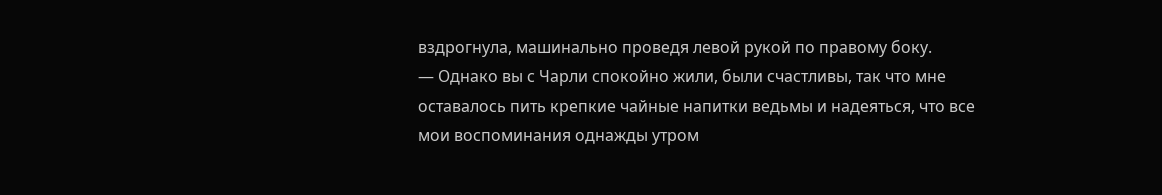вздрогнула, машинально проведя левой рукой по правому боку.
— Однако вы с Чарли спокойно жили, были счастливы, так что мне оставалось пить крепкие чайные напитки ведьмы и надеяться, что все мои воспоминания однажды утром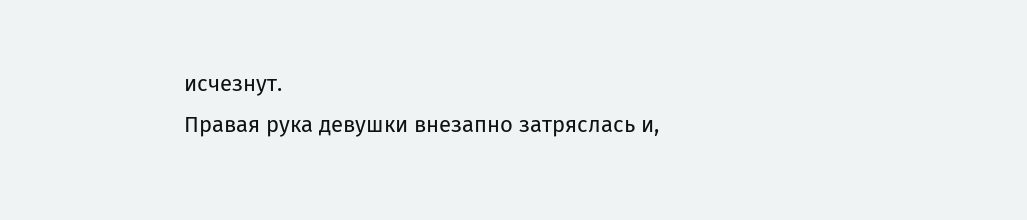исчезнут.
Правая рука девушки внезапно затряслась и,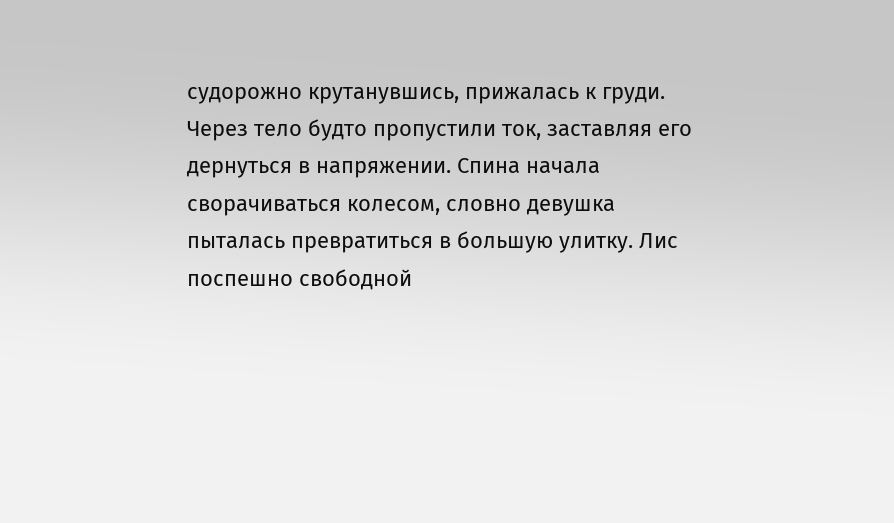судорожно крутанувшись, прижалась к груди. Через тело будто пропустили ток, заставляя его дернуться в напряжении. Спина начала сворачиваться колесом, словно девушка пыталась превратиться в большую улитку. Лис поспешно свободной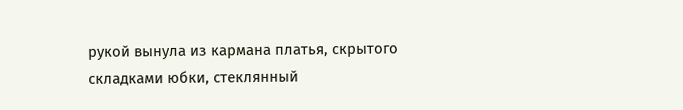рукой вынула из кармана платья, скрытого складками юбки, стеклянный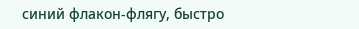синий флакон-флягу, быстро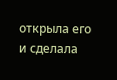открыла его и сделала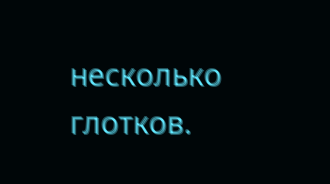несколько глотков.